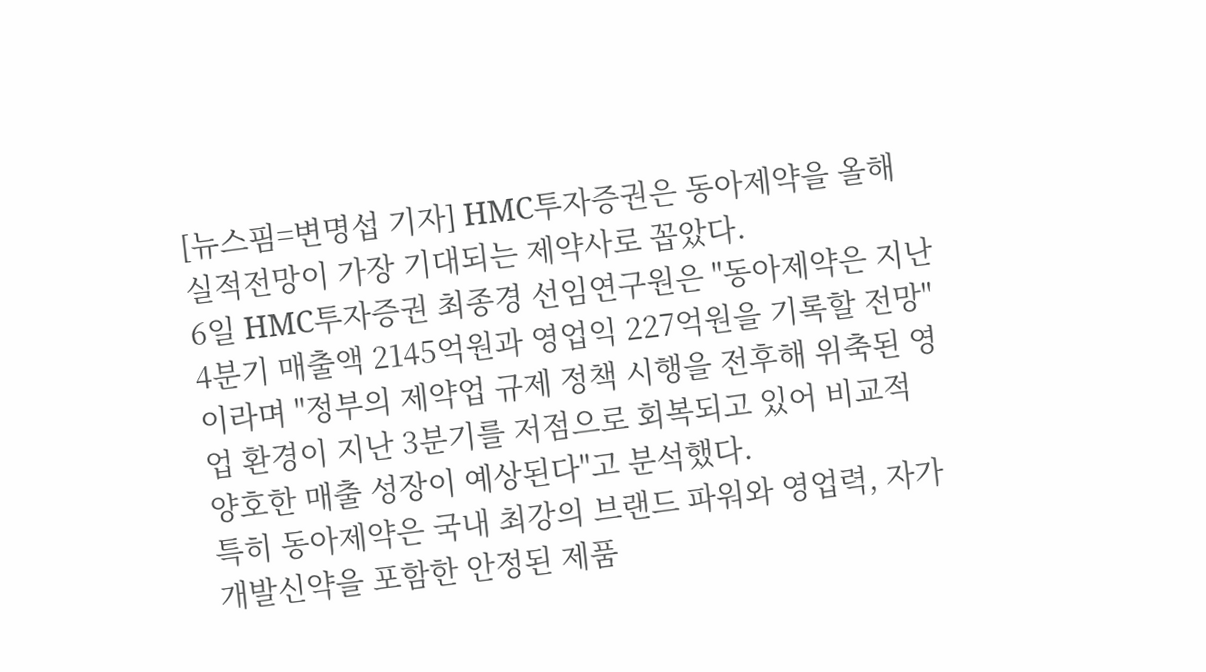[뉴스핌=변명섭 기자] HMC투자증권은 동아제약을 올해 실적전망이 가장 기대되는 제약사로 꼽았다.
6일 HMC투자증권 최종경 선임연구원은 "동아제약은 지난 4분기 매출액 2145억원과 영업익 227억원을 기록할 전망"이라며 "정부의 제약업 규제 정책 시행을 전후해 위축된 영업 환경이 지난 3분기를 저점으로 회복되고 있어 비교적 양호한 매출 성장이 예상된다"고 분석했다.
특히 동아제약은 국내 최강의 브랜드 파워와 영업력, 자가개발신약을 포함한 안정된 제품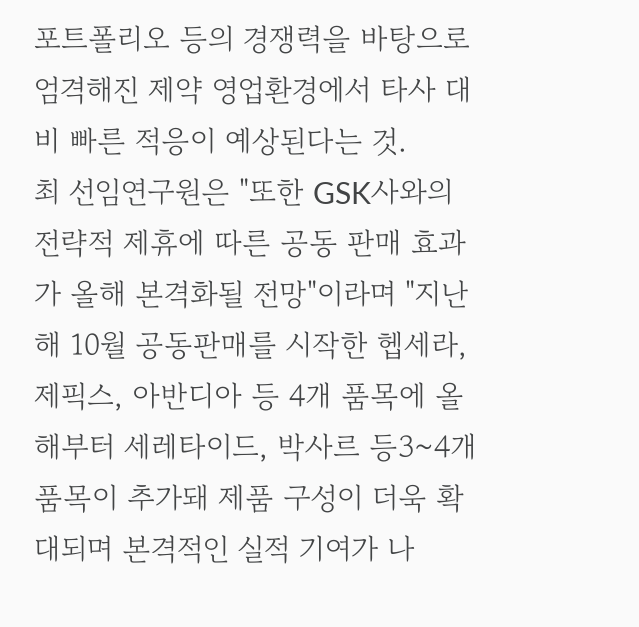포트폴리오 등의 경쟁력을 바탕으로 엄격해진 제약 영업환경에서 타사 대비 빠른 적응이 예상된다는 것.
최 선임연구원은 "또한 GSK사와의 전략적 제휴에 따른 공동 판매 효과가 올해 본격화될 전망"이라며 "지난해 10월 공동판매를 시작한 헵세라, 제픽스, 아반디아 등 4개 품목에 올해부터 세레타이드, 박사르 등3~4개 품목이 추가돼 제품 구성이 더욱 확대되며 본격적인 실적 기여가 나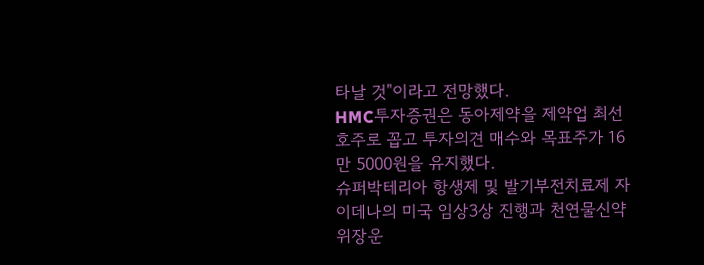타날 것"이라고 전망했다.
HMC투자증권은 동아제약을 제약업 최선호주로 꼽고 투자의견 매수와 목표주가 16만 5000원을 유지했다.
슈퍼박테리아 항생제 및 발기부전치료제 자이데나의 미국 임상3상 진행과 천연물신약 위장운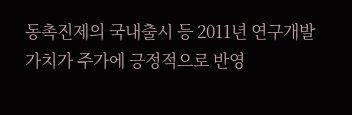동촉진제의 국내출시 등 2011년 연구개발 가치가 주가에 긍정적으로 반영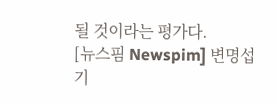될 것이라는 평가다.
[뉴스핌 Newspim] 변명섭 기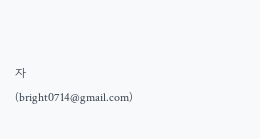자 (bright0714@gmail.com)